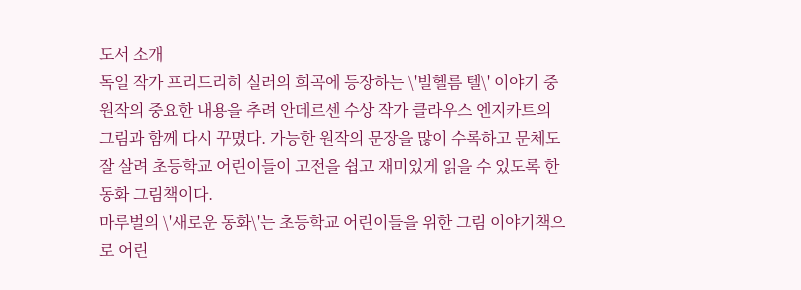도서 소개
독일 작가 프리드리히 실러의 희곡에 등장하는 \'빌헬름 텔\' 이야기 중 원작의 중요한 내용을 추려 안데르센 수상 작가 클라우스 엔지카트의 그림과 함께 다시 꾸몄다. 가능한 원작의 문장을 많이 수록하고 문체도 잘 살려 초등학교 어린이들이 고전을 쉽고 재미있게 읽을 수 있도록 한 동화 그림책이다.
마루벌의 \'새로운 동화\'는 초등학교 어린이들을 위한 그림 이야기책으로 어린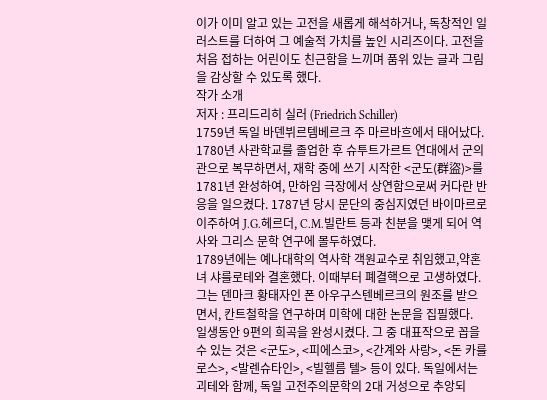이가 이미 알고 있는 고전을 새롭게 해석하거나, 독창적인 일러스트를 더하여 그 예술적 가치를 높인 시리즈이다. 고전을 처음 접하는 어린이도 친근함을 느끼며 품위 있는 글과 그림을 감상할 수 있도록 했다.
작가 소개
저자 : 프리드리히 실러 (Friedrich Schiller)
1759년 독일 바덴뷔르템베르크 주 마르바흐에서 태어났다. 1780년 사관학교를 졸업한 후 슈투트가르트 연대에서 군의관으로 복무하면서, 재학 중에 쓰기 시작한 <군도(群盜)>를 1781년 완성하여, 만하임 극장에서 상연함으로써 커다란 반응을 일으켰다. 1787년 당시 문단의 중심지였던 바이마르로 이주하여 J.G.헤르더, C.M.빌란트 등과 친분을 맺게 되어 역사와 그리스 문학 연구에 몰두하였다.
1789년에는 예나대학의 역사학 객원교수로 취임했고,약혼녀 샤를로테와 결혼했다. 이때부터 폐결핵으로 고생하였다. 그는 덴마크 황태자인 폰 아우구스텐베르크의 원조를 받으면서, 칸트철학을 연구하며 미학에 대한 논문을 집필했다.
일생동안 9편의 희곡을 완성시켰다. 그 중 대표작으로 꼽을 수 있는 것은 <군도>, <피에스코>, <간계와 사랑>, <돈 카를로스>, <발렌슈타인>, <빌헬름 텔> 등이 있다. 독일에서는 괴테와 함께, 독일 고전주의문학의 2대 거성으로 추앙되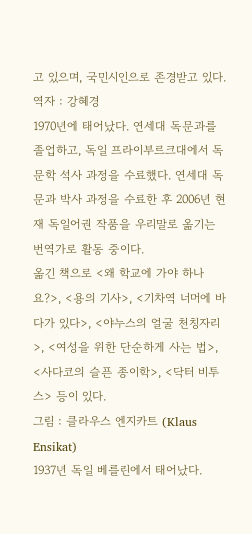고 있으며, 국민시인으로 존경받고 있다.
역자 : 강혜경
1970년에 태어났다. 연세대 독문과를 졸업하고, 독일 프라이부르크대에서 독문학 석사 과정을 수료했다. 연세대 독문과 박사 과정을 수료한 후 2006년 현재 독일어권 작품을 우리말로 옮기는 번역가로 활동 중이다.
옮긴 책으로 <왜 학교에 가야 하나요?>, <용의 기사>, <기차역 너머에 바다가 있다>, <야누스의 얼굴 천칭자리>, <여성을 위한 단순하게 사는 법>, <사다코의 슬픈 종이학>, <닥터 비투스> 등이 있다.
그림 : 클라우스 엔지카트 (Klaus Ensikat)
1937년 독일 베를린에서 태어났다.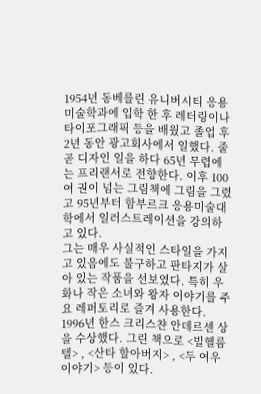1954년 동베를린 유니버시티 응용미술학과에 입학 한 후 레터링이나 타이포그래픽 등을 배웠고 졸업 후 2년 동안 광고회사에서 일했다. 줄곧 디자인 일을 하다 65년 무렵에는 프리랜서로 전향한다. 이후 100여 권이 넘는 그림책에 그림을 그렸고 95년부터 함부르크 응용미술대학에서 일러스트레이션을 강의하고 있다.
그는 매우 사실적인 스타일을 가지고 있음에도 불구하고 판타지가 살아 있는 작품을 선보였다. 특히 우화나 작은 소녀와 왕자 이야기를 주요 레퍼토리로 즐겨 사용한다. 1996년 한스 크리스챤 안데르센 상을 수상했다. 그린 책으로 <빌헬름 텔> , <산타 할아버지> , <두 여우 이야기> 등이 있다.